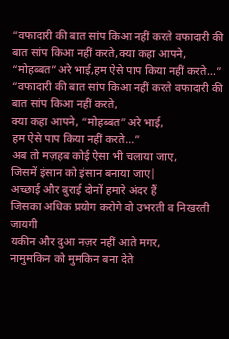“वफादारी की बात सांप किआ नहीं करते वफादारी की बात सांप किआ नहीं करते,क्या कहा आपने, “मोहब्बत”अरे भाई,हम ऐसे पाप किया नहीं करते…”
“वफादारी की बात सांप किआ नहीं करते वफादारी की बात सांप किआ नहीं करते,
क्या कहा आपने, “मोहब्बत”अरे भाई,
हम ऐसे पाप किया नहीं करते…”
अब तो मज़हब कोई ऐसा भी चलाया जाए,
जिसमें इंसान को इंसान बनाया जाए|
अच्छाई और बुराई दोनों हमारे अंदर हैं
जिसका अधिक प्रयोग करोगे वो उभरती व निखरती जायगी
यकीन और दुआ नज़र नहीं आते मगर,
नामुमकिन को मुमकिन बना देते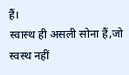हैं।
स्वास्थ ही असली सोना हैं,जो स्वस्थ नहीं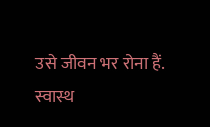उसे जीवन भर रोना हैं.
स्वास्थ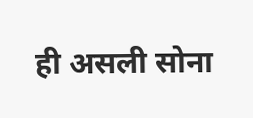ही असली सोना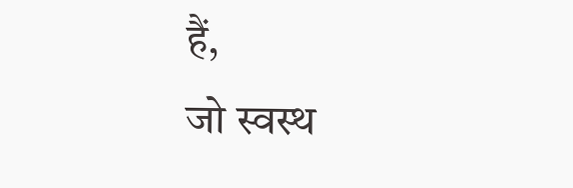हैं,
जो स्वस्थ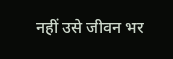नहीं उसे जीवन भर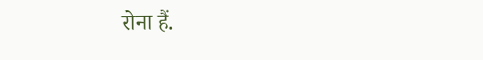रोना हैं.